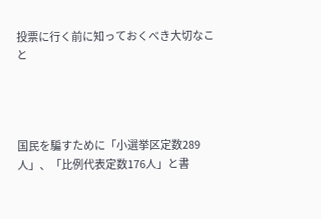投票に行く前に知っておくべき大切なこと




国民を騙すために「小選挙区定数289人」、「比例代表定数176人」と書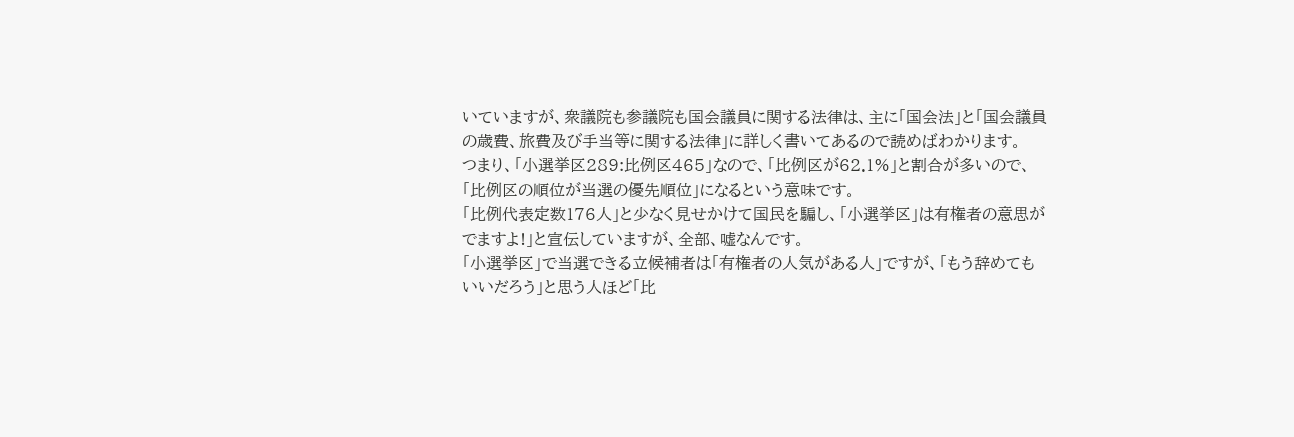いていますが、衆議院も参議院も国会議員に関する法律は、主に「国会法」と「国会議員の歳費、旅費及び手当等に関する法律」に詳しく書いてあるので読めばわかります。
つまり、「小選挙区289:比例区465」なので、「比例区が62.1%」と割合が多いので、「比例区の順位が当選の優先順位」になるという意味です。
「比例代表定数176人」と少なく見せかけて国民を騙し、「小選挙区」は有権者の意思がでますよ!」と宣伝していますが、全部、嘘なんです。
「小選挙区」で当選できる立候補者は「有権者の人気がある人」ですが、「もう辞めてもいいだろう」と思う人ほど「比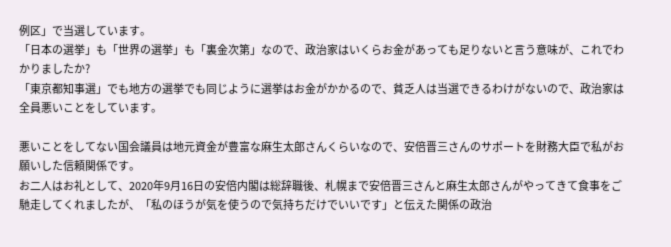例区」で当選しています。
「日本の選挙」も「世界の選挙」も「裏金次第」なので、政治家はいくらお金があっても足りないと言う意味が、これでわかりましたか?
「東京都知事選」でも地方の選挙でも同じように選挙はお金がかかるので、貧乏人は当選できるわけがないので、政治家は全員悪いことをしています。

悪いことをしてない国会議員は地元資金が豊富な麻生太郎さんくらいなので、安倍晋三さんのサポートを財務大臣で私がお願いした信頼関係です。
お二人はお礼として、2020年9月16日の安倍内閣は総辞職後、札幌まで安倍晋三さんと麻生太郎さんがやってきて食事をご馳走してくれましたが、「私のほうが気を使うので気持ちだけでいいです」と伝えた関係の政治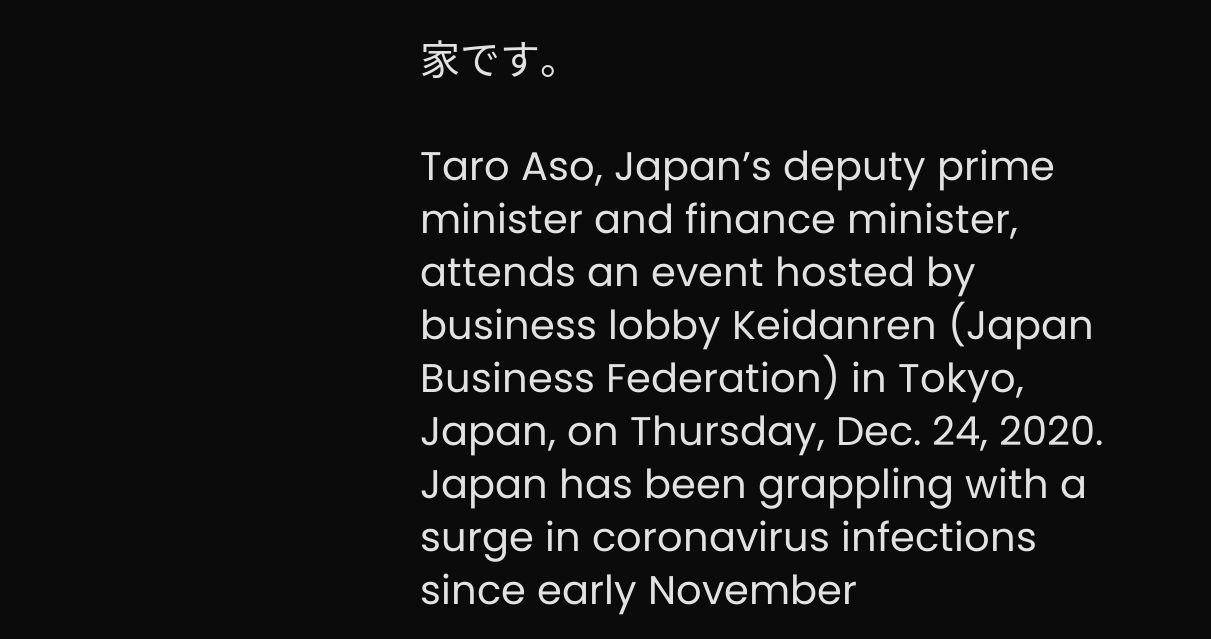家です。

Taro Aso, Japan’s deputy prime minister and finance minister, attends an event hosted by business lobby Keidanren (Japan Business Federation) in Tokyo, Japan, on Thursday, Dec. 24, 2020. Japan has been grappling with a surge in coronavirus infections since early November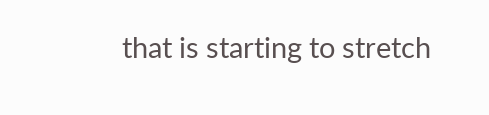that is starting to stretch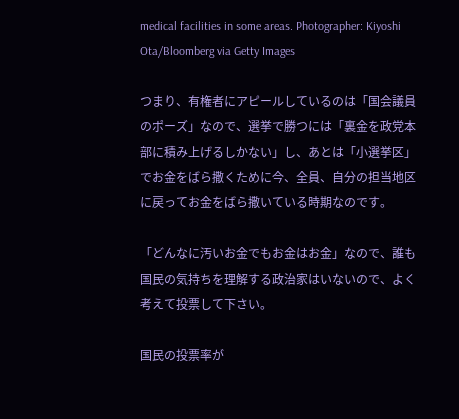medical facilities in some areas. Photographer: Kiyoshi Ota/Bloomberg via Getty Images

つまり、有権者にアピールしているのは「国会議員のポーズ」なので、選挙で勝つには「裏金を政党本部に積み上げるしかない」し、あとは「小選挙区」でお金をばら撒くために今、全員、自分の担当地区に戻ってお金をばら撒いている時期なのです。

「どんなに汚いお金でもお金はお金」なので、誰も国民の気持ちを理解する政治家はいないので、よく考えて投票して下さい。

国民の投票率が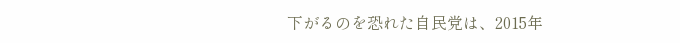下がるのを恐れた自民党は、2015年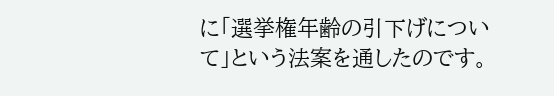に「選挙権年齢の引下げについて」という法案を通したのです。